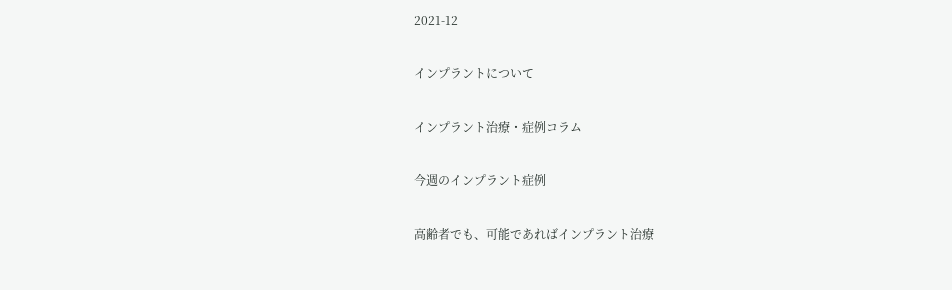2021-12

インプラントについて

インプラント治療・症例コラム

今週のインプラント症例

高齢者でも、可能であればインプラント治療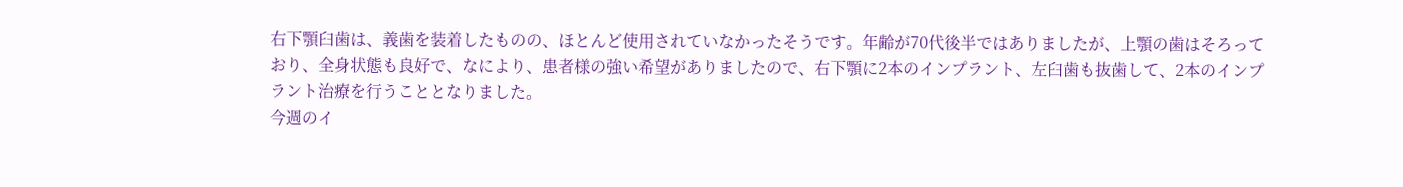右下顎臼歯は、義歯を装着したものの、ほとんど使用されていなかったそうです。年齢が70代後半ではありましたが、上顎の歯はそろっており、全身状態も良好で、なにより、患者様の強い希望がありましたので、右下顎に2本のインプラント、左臼歯も抜歯して、2本のインプラント治療を行うこととなりました。
今週のイ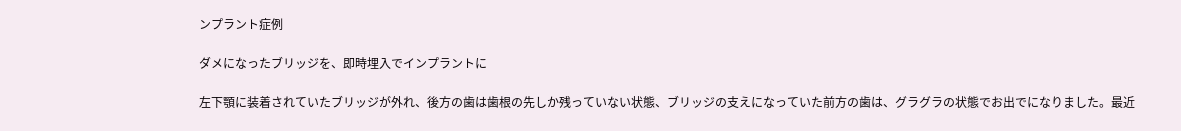ンプラント症例

ダメになったブリッジを、即時埋入でインプラントに

左下顎に装着されていたブリッジが外れ、後方の歯は歯根の先しか残っていない状態、ブリッジの支えになっていた前方の歯は、グラグラの状態でお出でになりました。最近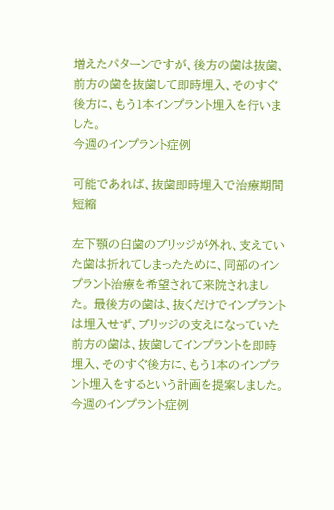増えたパターンですが、後方の歯は抜歯、前方の歯を抜歯して即時埋入、そのすぐ後方に、もう1本インプラント埋入を行いました。
今週のインプラント症例

可能であれば、抜歯即時埋入で治療期間短縮

左下顎の臼歯のブリッジが外れ、支えていた歯は折れてしまったために、同部のインプラント治療を希望されて来院されました。 最後方の歯は、抜くだけでインプラントは埋入せず、ブリッジの支えになっていた前方の歯は、抜歯してインプラントを即時埋入、そのすぐ後方に、もう1本のインプラント埋入をするという計画を提案しました。
今週のインプラント症例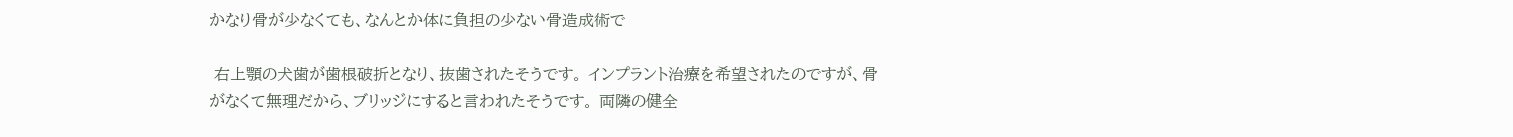かなり骨が少なくても、なんとか体に負担の少ない骨造成術で

 右上顎の犬歯が歯根破折となり、抜歯されたそうです。 インプラント治療を希望されたのですが、骨がなくて無理だから、ブリッジにすると言われたそうです。 両隣の健全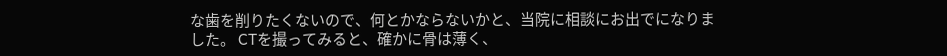な歯を削りたくないので、何とかならないかと、当院に相談にお出でになりました。 CTを撮ってみると、確かに骨は薄く、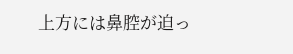上方には鼻腔が迫っ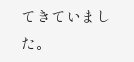てきていました。